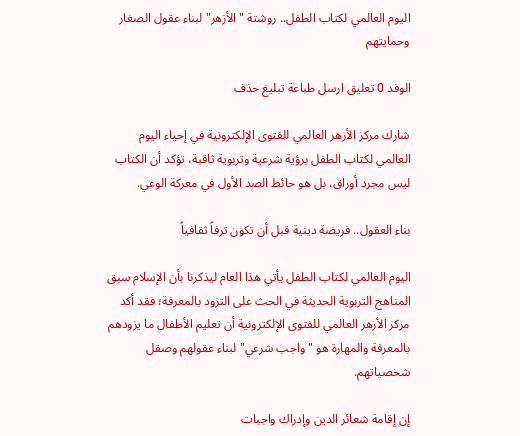اليوم العالمي لكتاب الطفل.. روشتة "الأزهر" لبناء عقول الصغار وحمايتهم

الوفد 0 تعليق ارسل طباعة تبليغ حذف

شارك مركز الأزهر العالمي للفتوى الإلكترونية في إحياء اليوم العالمي لكتاب الطفل برؤية شرعية وتربوية ثاقبة، تؤكد أن الكتاب ليس مجرد أوراق، بل هو حائط الصد الأول في معركة الوعي.

بناء العقول.. فريضة دينية قبل أن تكون ترفاً ثقافياً

اليوم العالمي لكتاب الطفل يأتي هذا العام ليذكرنا بأن الإسلام سبق المناهج التربوية الحديثة في الحث على التزود بالمعرفة؛ فقد أكد مركز الأزهر العالمي للفتوى الإلكترونية أن تعليم الأطفال ما يزودهم بالمعرفة والمهارة هو "واجب شرعي" لبناء عقولهم وصقل شخصياتهم.

إن إقامة شعائر الدين وإدراك واجبات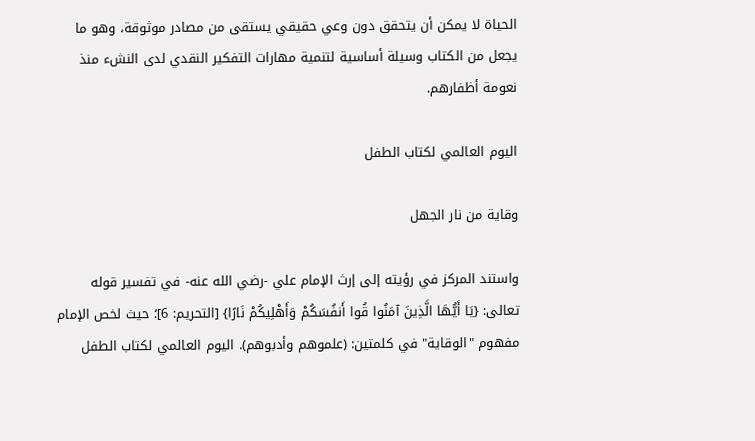الحياة لا يمكن أن يتحقق دون وعي حقيقي يستقى من مصادر موثوقة، وهو ما يجعل من الكتاب وسيلة أساسية لتنمية مهارات التفكير النقدي لدى النشء منذ نعومة أظفارهم.

اليوم العالمي لكتاب الطفل

وقاية من نار الجهل

واستند المركز في رؤيته إلى إرث الإمام علي -رضي الله عنه- في تفسير قوله تعالى: {يَا أَيُّهَا الَّذِينَ آمَنُوا قُوا أَنفُسَكُمْ وَأَهْلِيكُمْ نَارًا} [التحريم: 6]؛ حيث لخص الإمام مفهوم "الوقاية" في كلمتين: (علموهم وأدبوهم). اليوم العالمي لكتاب الطفل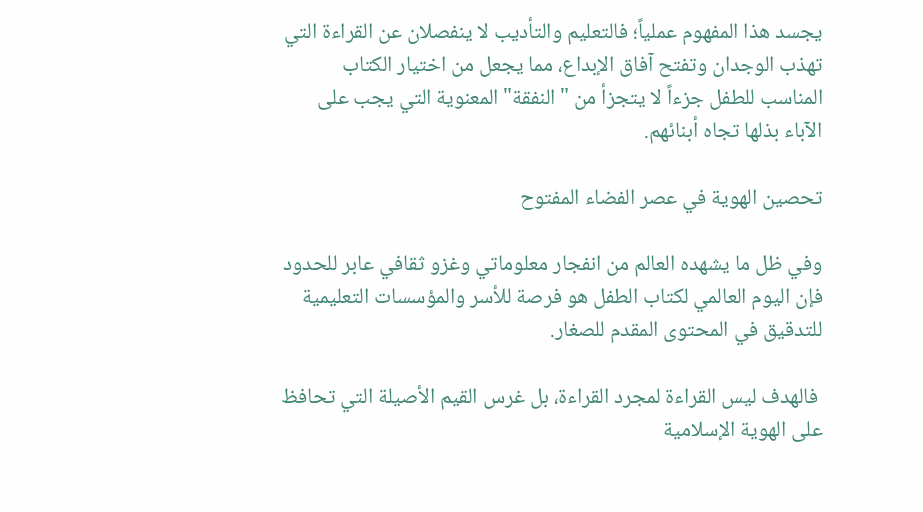يجسد هذا المفهوم عملياً؛ فالتعليم والتأديب لا ينفصلان عن القراءة التي تهذب الوجدان وتفتح آفاق الإبداع، مما يجعل من اختيار الكتاب المناسب للطفل جزءاً لا يتجزأ من "النفقة" المعنوية التي يجب على الآباء بذلها تجاه أبنائهم.

تحصين الهوية في عصر الفضاء المفتوح

وفي ظل ما يشهده العالم من انفجار معلوماتي وغزو ثقافي عابر للحدود فإن اليوم العالمي لكتاب الطفل هو فرصة للأسر والمؤسسات التعليمية للتدقيق في المحتوى المقدم للصغار.

 فالهدف ليس القراءة لمجرد القراءة، بل غرس القيم الأصيلة التي تحافظ على الهوية الإسلامية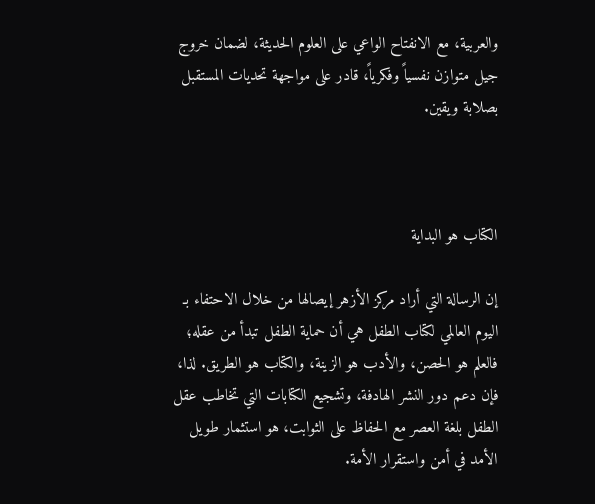والعربية، مع الانفتاح الواعي على العلوم الحديثة، لضمان خروج جيل متوازن نفسياً وفكرياً، قادر على مواجهة تحديات المستقبل بصلابة ويقين.



الكتاب هو البداية

إن الرسالة التي أراد مركز الأزهر إيصالها من خلال الاحتفاء بـ اليوم العالمي لكتاب الطفل هي أن حماية الطفل تبدأ من عقله؛ فالعلم هو الحصن، والأدب هو الزينة، والكتاب هو الطريق. لذا، فإن دعم دور النشر الهادفة، وتشجيع الكتابات التي تخاطب عقل الطفل بلغة العصر مع الحفاظ على الثوابت، هو استثمار طويل الأمد في أمن واستقرار الأمة.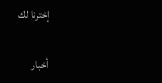إخترنا لك

أخبار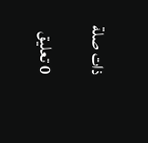ذات صلة

0 تعليق